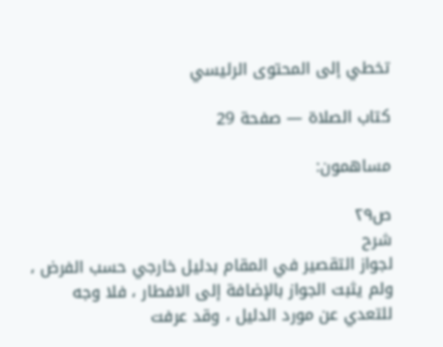تخطي إلى المحتوى الرئيسي

كتاب الصلاة — صفحة 29

مساهمون:

ص٢٩
شرح
لجواز التقصير في المقام بدليل خارجي حسب الفرض ، ولم يثبت الجواز بالإضافة إلى الافطار ، فلا وجه للتعدي عن مورد الدليل ، وقد عرفت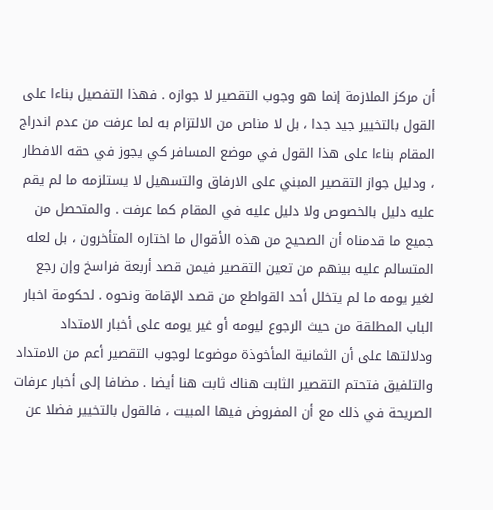أن مركز الملازمة إنما هو وجوب التقصير لا جوازه . فهذا التفصيل بناءا على القول بالتخيير جيد جدا ، بل لا مناص من الالتزام به لما عرفت من عدم اندراج المقام بناءا على هذا القول في موضع المسافر كي يجوز في حقه الافطار ، ودليل جواز التقصير المبني على الارفاق والتسهيل لا يستلزمه ما لم يقم عليه دليل بالخصوص ولا دليل عليه في المقام كما عرفت . والمتحصل من جميع ما قدمناه أن الصحيح من هذه الأقوال ما اختاره المتأخرون ، بل لعله المتسالم عليه بينهم من تعين التقصير فيمن قصد أربعة فراسخ وإن رجع لغير يومه ما لم يتخلل أحد القواطع من قصد الإقامة ونحوه . لحكومة اخبار الباب المطلقة من حيث الرجوع ليومه أو غير يومه على أخبار الامتداد ودلالتها على أن الثمانية المأخوذة موضوعا لوجوب التقصير أعم من الامتداد والتلفيق فتحتم التقصير الثابت هناك ثابت هنا أيضا . مضافا إلى أخبار عرفات الصريحة في ذلك مع أن المفروض فيها المبيت ، فالقول بالتخيير فضلا عن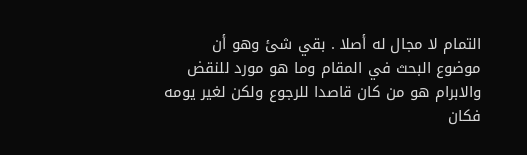التمام لا مجال له أصلا . بقي شئ وهو أن موضوع البحث في المقام وما هو مورد للنقض والابرام هو من كان قاصدا للرجوع ولكن لغير يومه فكان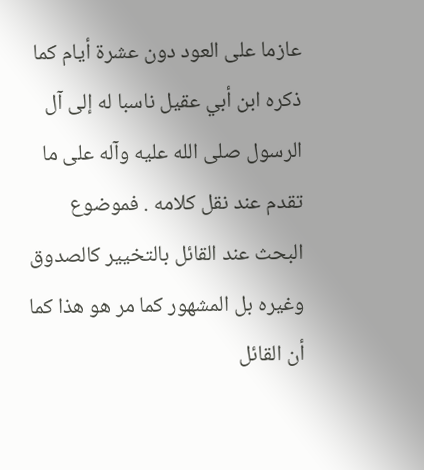عازما على العود دون عشرة أيام كما ذكره ابن أبي عقيل ناسبا له إلى آل الرسول صلى الله عليه وآله على ما تقدم عند نقل كلامه . فموضوع البحث عند القائل بالتخيير كالصدوق وغيره بل المشهور كما مر هو هذا كما أن القائل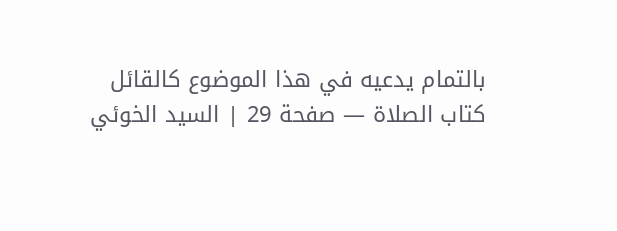بالتمام يدعيه في هذا الموضوع كالقائل
كتاب الصلاة — صفحة 29 | السيد الخوئي